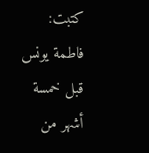كتبت: فاطمة يونس
قبل خمسة أشهر من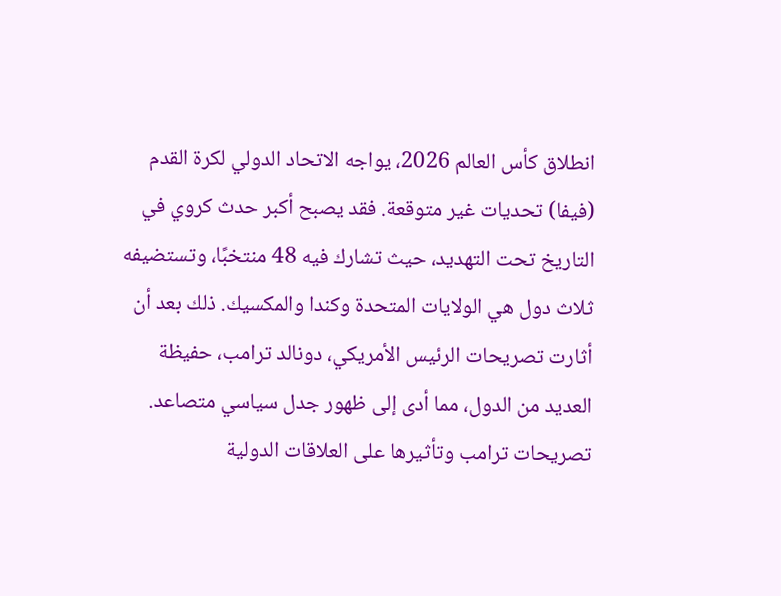انطلاق كأس العالم 2026، يواجه الاتحاد الدولي لكرة القدم (فيفا) تحديات غير متوقعة. فقد يصبح أكبر حدث كروي في التاريخ تحت التهديد، حيث تشارك فيه 48 منتخبًا، وتستضيفه ثلاث دول هي الولايات المتحدة وكندا والمكسيك. ذلك بعد أن أثارت تصريحات الرئيس الأمريكي، دونالد ترامب، حفيظة العديد من الدول، مما أدى إلى ظهور جدل سياسي متصاعد.
تصريحات ترامب وتأثيرها على العلاقات الدولية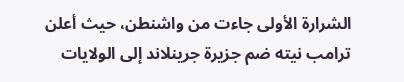الشرارة الأولى جاءت من واشنطن، حيث أعلن ترامب نيته ضم جزيرة جرينلاند إلى الولايات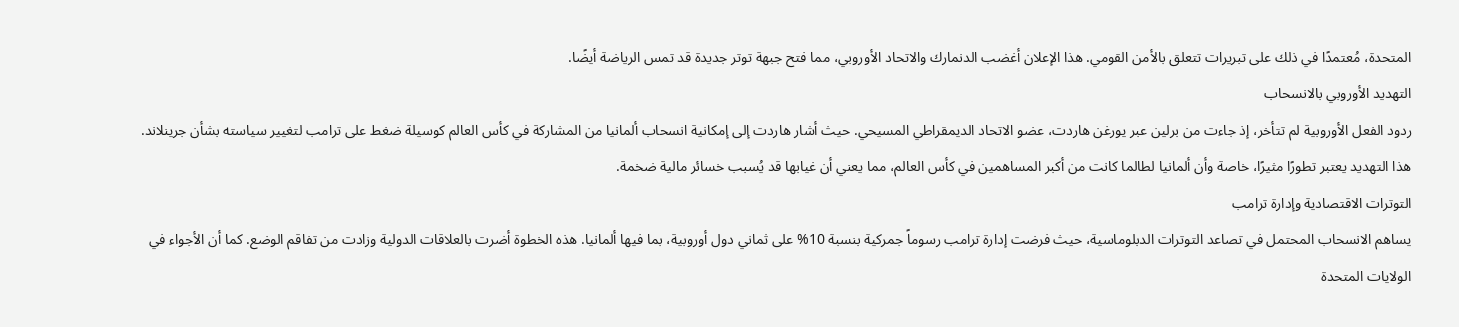المتحدة، مُعتمدًا في ذلك على تبريرات تتعلق بالأمن القومي. هذا الإعلان أغضب الدنمارك والاتحاد الأوروبي، مما فتح جبهة توتر جديدة قد تمس الرياضة أيضًا.
التهديد الأوروبي بالانسحاب
ردود الفعل الأوروبية لم تتأخر، إذ جاءت من برلين عبر يورغن هاردت، عضو الاتحاد الديمقراطي المسيحي. حيث أشار هاردت إلى إمكانية انسحاب ألمانيا من المشاركة في كأس العالم كوسيلة ضغط على ترامب لتغيير سياسته بشأن جرينلاند. هذا التهديد يعتبر تطورًا مثيرًا، خاصة وأن ألمانيا لطالما كانت من أكبر المساهمين في كأس العالم، مما يعني أن غيابها قد يُسبب خسائر مالية ضخمة.
التوترات الاقتصادية وإدارة ترامب
يساهم الانسحاب المحتمل في تصاعد التوترات الدبلوماسية، حيث فرضت إدارة ترامب رسوماً جمركية بنسبة 10% على ثماني دول أوروبية، بما فيها ألمانيا. هذه الخطوة أضرت بالعلاقات الدولية وزادت من تفاقم الوضع. كما أن الأجواء في الولايات المتحدة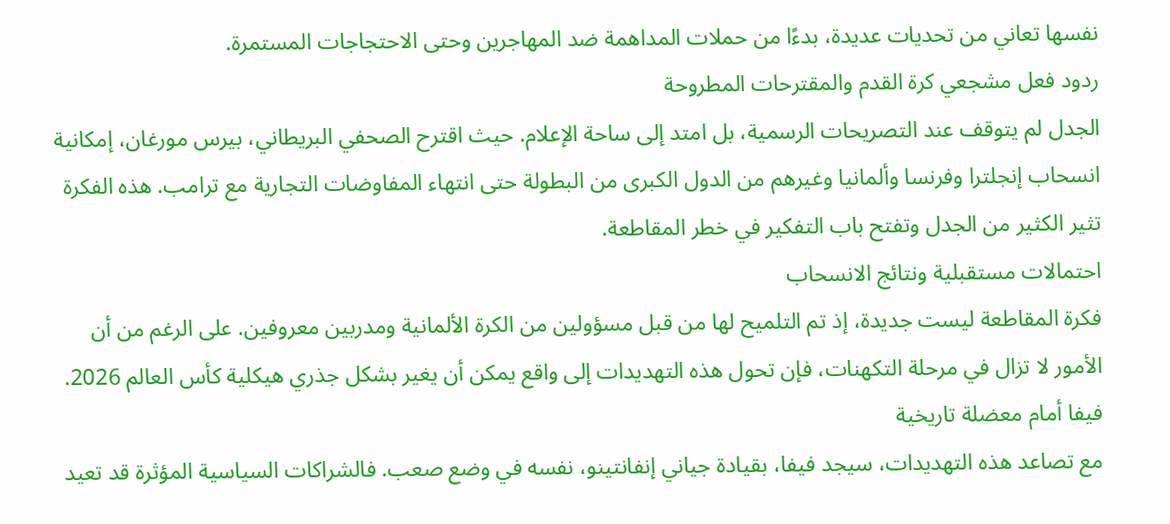نفسها تعاني من تحديات عديدة، بدءًا من حملات المداهمة ضد المهاجرين وحتى الاحتجاجات المستمرة.
ردود فعل مشجعي كرة القدم والمقترحات المطروحة
الجدل لم يتوقف عند التصريحات الرسمية، بل امتد إلى ساحة الإعلام. حيث اقترح الصحفي البريطاني، بيرس مورغان، إمكانية انسحاب إنجلترا وفرنسا وألمانيا وغيرهم من الدول الكبرى من البطولة حتى انتهاء المفاوضات التجارية مع ترامب. هذه الفكرة تثير الكثير من الجدل وتفتح باب التفكير في خطر المقاطعة.
احتمالات مستقبلية ونتائج الانسحاب
فكرة المقاطعة ليست جديدة، إذ تم التلميح لها من قبل مسؤولين من الكرة الألمانية ومدربين معروفين. على الرغم من أن الأمور لا تزال في مرحلة التكهنات، فإن تحول هذه التهديدات إلى واقع يمكن أن يغير بشكل جذري هيكلية كأس العالم 2026.
فيفا أمام معضلة تاريخية
مع تصاعد هذه التهديدات، سيجد فيفا، بقيادة جياني إنفانتينو، نفسه في وضع صعب. فالشراكات السياسية المؤثرة قد تعيد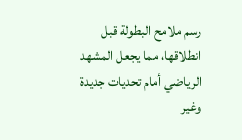رسم ملامح البطولة قبل انطلاقها، مما يجعل المشهد الرياضي أمام تحديات جديدة وغير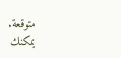متوقعة.
يمكنك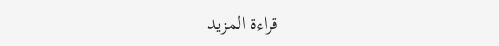قراءة المزيد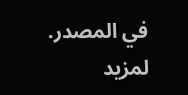في المصدر.
لمزيد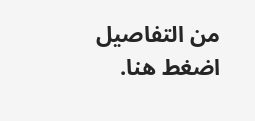من التفاصيل اضغط هنا.